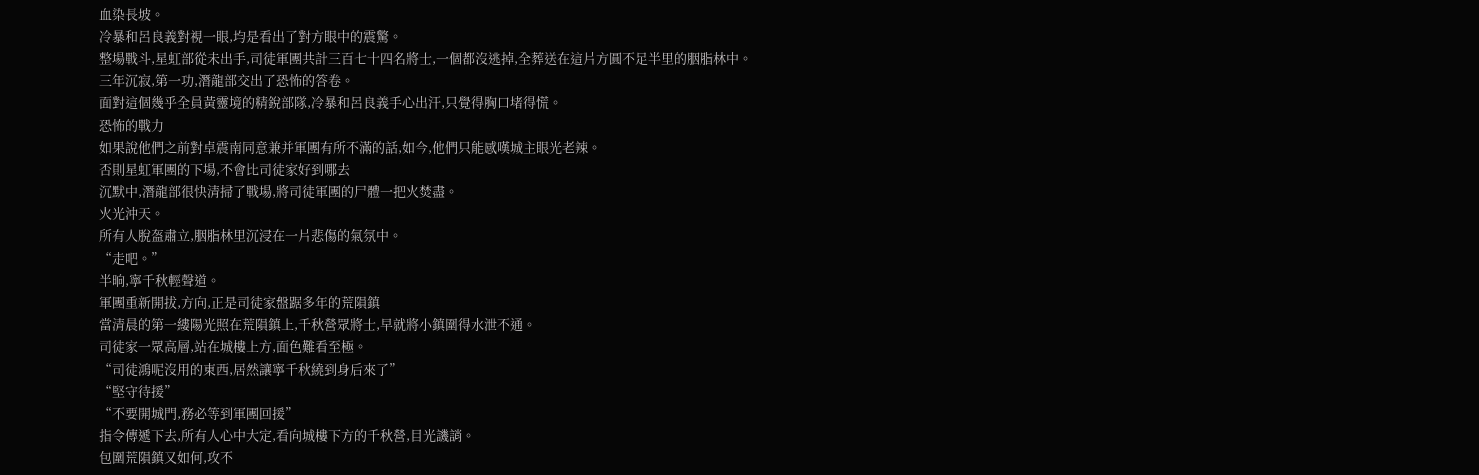血染長坡。
冷暴和呂良義對視一眼,均是看出了對方眼中的震驚。
整場戰斗,星虹部從未出手,司徒軍團共計三百七十四名將士,一個都沒逃掉,全葬送在這片方圓不足半里的胭脂林中。
三年沉寂,第一功,潛龍部交出了恐怖的答卷。
面對這個幾乎全員黃靈境的精銳部隊,冷暴和呂良義手心出汗,只覺得胸口堵得慌。
恐怖的戰力
如果說他們之前對卓震南同意兼并軍團有所不滿的話,如今,他們只能感嘆城主眼光老辣。
否則星虹軍團的下場,不會比司徒家好到哪去
沉默中,潛龍部很快清掃了戰場,將司徒軍團的尸體一把火焚盡。
火光沖天。
所有人脫盔肅立,胭脂林里沉浸在一片悲傷的氣氛中。
“走吧。”
半晌,寧千秋輕聲道。
軍團重新開拔,方向,正是司徒家盤踞多年的荒隕鎮
當清晨的第一縷陽光照在荒隕鎮上,千秋營眾將士,早就將小鎮圍得水泄不通。
司徒家一眾高層,站在城樓上方,面色難看至極。
“司徒鴻呢沒用的東西,居然讓寧千秋繞到身后來了”
“堅守待援”
“不要開城門,務必等到軍團回援”
指令傳遞下去,所有人心中大定,看向城樓下方的千秋營,目光譏誚。
包圍荒隕鎮又如何,攻不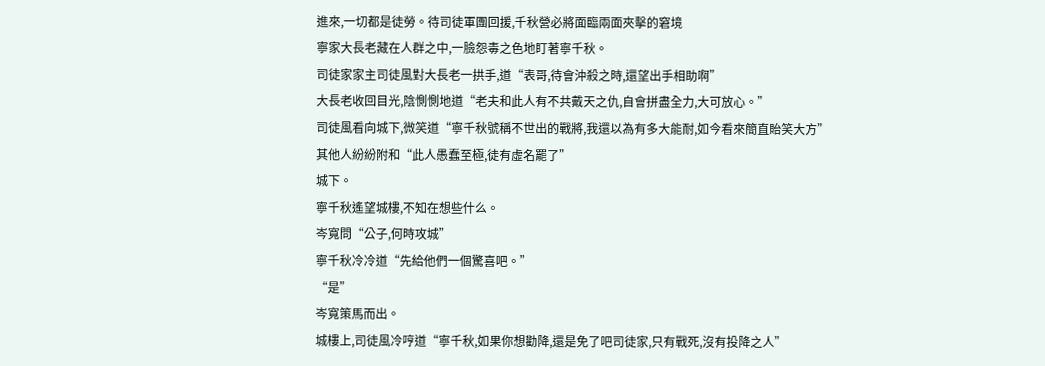進來,一切都是徒勞。待司徒軍團回援,千秋營必將面臨兩面夾擊的窘境
寧家大長老藏在人群之中,一臉怨毒之色地盯著寧千秋。
司徒家家主司徒風對大長老一拱手,道“表哥,待會沖殺之時,還望出手相助啊”
大長老收回目光,陰惻惻地道“老夫和此人有不共戴天之仇,自會拼盡全力,大可放心。”
司徒風看向城下,微笑道“寧千秋號稱不世出的戰將,我還以為有多大能耐,如今看來簡直貽笑大方”
其他人紛紛附和“此人愚蠢至極,徒有虛名罷了”
城下。
寧千秋遙望城樓,不知在想些什么。
岑寬問“公子,何時攻城”
寧千秋冷冷道“先給他們一個驚喜吧。”
“是”
岑寬策馬而出。
城樓上,司徒風冷哼道“寧千秋,如果你想勸降,還是免了吧司徒家,只有戰死,沒有投降之人”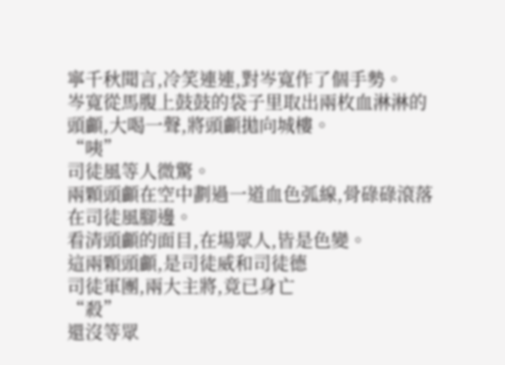寧千秋聞言,冷笑連連,對岑寬作了個手勢。
岑寬從馬腹上鼓鼓的袋子里取出兩枚血淋淋的頭顱,大喝一聲,將頭顱拋向城樓。
“咦”
司徒風等人微驚。
兩顆頭顱在空中劃過一道血色弧線,骨碌碌滾落在司徒風腳邊。
看清頭顱的面目,在場眾人,皆是色變。
這兩顆頭顱,是司徒威和司徒德
司徒軍團,兩大主將,竟已身亡
“殺”
還沒等眾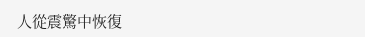人從震驚中恢復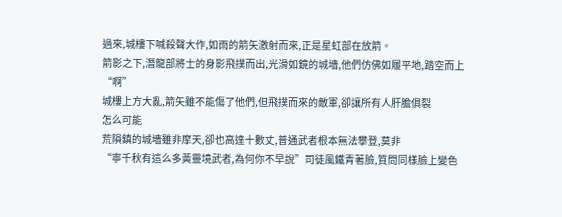過來,城樓下喊殺聲大作,如雨的箭矢激射而來,正是星虹部在放箭。
箭影之下,潛龍部將士的身影飛撲而出,光滑如鏡的城墻,他們仿佛如履平地,踏空而上
“啊”
城樓上方大亂,箭矢雖不能傷了他們,但飛撲而來的敵軍,卻讓所有人肝膽俱裂
怎么可能
荒隕鎮的城墻雖非摩天,卻也高達十數丈,普通武者根本無法攀登,莫非
“寧千秋有這么多黃靈境武者,為何你不早說”司徒風鐵青著臉,質問同樣臉上變色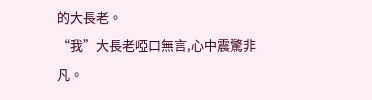的大長老。
“我”大長老啞口無言,心中震驚非凡。